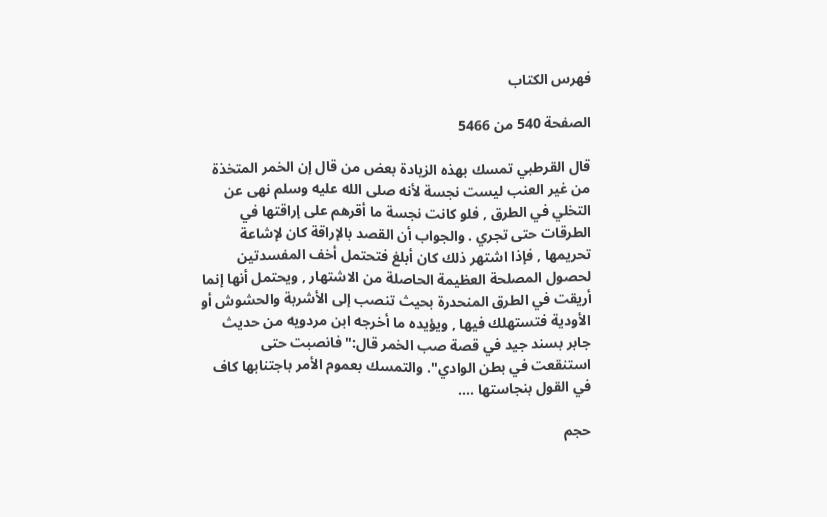فهرس الكتاب

الصفحة 540 من 5466

قال القرطبي تمسك بهذه الزيادة بعض من قال إن الخمر المتخذة من غير العنب ليست نجسة لأنه صلى الله عليه وسلم نهى عن التخلي في الطرق , فلو كانت نجسة ما أقرهم على إراقتها في الطرقات حتى تجري . والجواب أن القصد بالإراقة كان لإشاعة تحريمها , فإذا اشتهر ذلك كان أبلغ فتحتمل أخف المفسدتين لحصول المصلحة العظيمة الحاصلة من الاشتهار , ويحتمل أنها إنما أريقت في الطرق المنحدرة بحيث تنصب إلى الأشربة والحشوش أو الأودية فتستهلك فيها , ويؤيده ما أخرجه ابن مردويه من حديث جابر بسند جيد في قصة صب الخمر قال:"فانصبت حتى استنقعت في بطن الوادي". والتمسك بعموم الأمر باجتنابها كاف في القول بنجاستها ....

حجم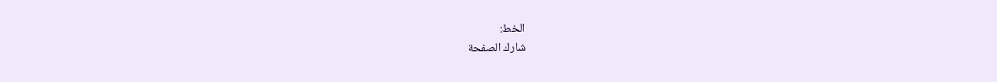الخط:
شارك الصفحة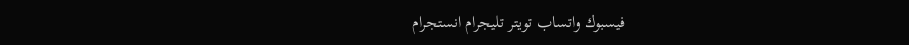فيسبوك واتساب تويتر تليجرام انستجرام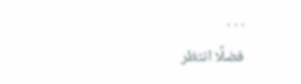. . .
فضلًا انتظر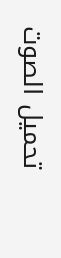تحميل الصوت